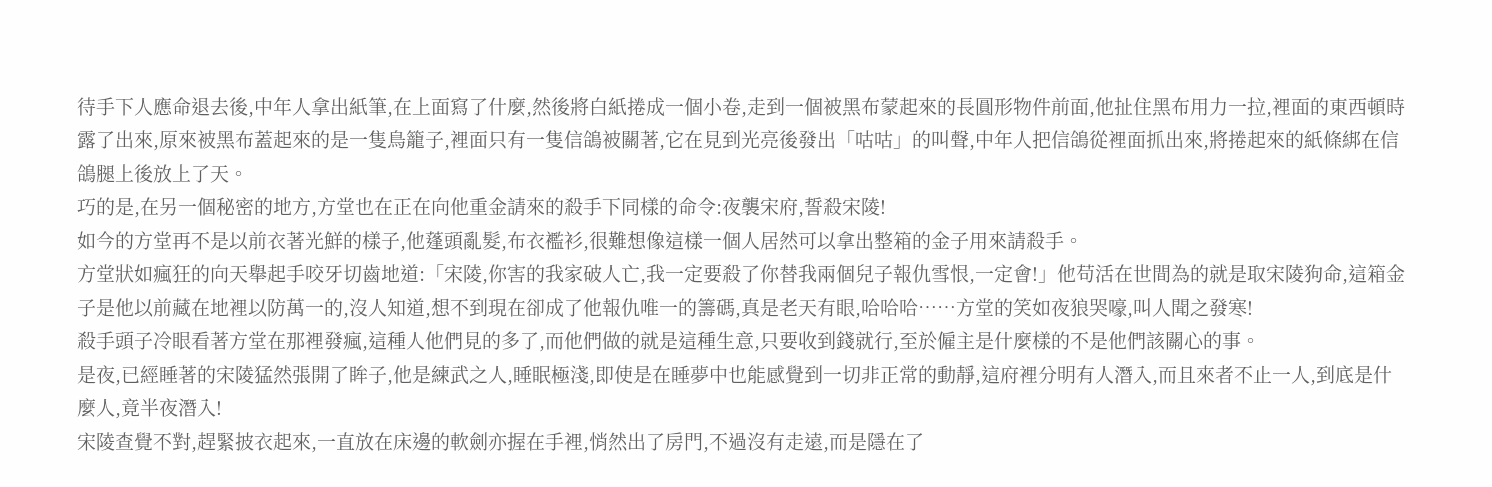待手下人應命退去後,中年人拿出紙筆,在上面寫了什麼,然後將白紙捲成一個小卷,走到一個被黑布蒙起來的長圓形物件前面,他扯住黑布用力一拉,裡面的東西頓時露了出來,原來被黑布蓋起來的是一隻鳥籠子,裡面只有一隻信鴿被關著,它在見到光亮後發出「咕咕」的叫聲,中年人把信鴿從裡面抓出來,將捲起來的紙條綁在信鴿腿上後放上了天。
巧的是,在另一個秘密的地方,方堂也在正在向他重金請來的殺手下同樣的命令:夜襲宋府,誓殺宋陵!
如今的方堂再不是以前衣著光鮮的樣子,他蓬頭亂髮,布衣襤衫,很難想像這樣一個人居然可以拿出整箱的金子用來請殺手。
方堂狀如瘋狂的向天舉起手咬牙切齒地道:「宋陵,你害的我家破人亡,我一定要殺了你替我兩個兒子報仇雪恨,一定會!」他苟活在世間為的就是取宋陵狗命,這箱金子是他以前藏在地裡以防萬一的,沒人知道,想不到現在卻成了他報仇唯一的籌碼,真是老天有眼,哈哈哈……方堂的笑如夜狼哭嚎,叫人聞之發寒!
殺手頭子冷眼看著方堂在那裡發瘋,這種人他們見的多了,而他們做的就是這種生意,只要收到錢就行,至於僱主是什麼樣的不是他們該關心的事。
是夜,已經睡著的宋陵猛然張開了眸子,他是練武之人,睡眠極淺,即使是在睡夢中也能感覺到一切非正常的動靜,這府裡分明有人潛入,而且來者不止一人,到底是什麼人,竟半夜潛入!
宋陵查覺不對,趕緊披衣起來,一直放在床邊的軟劍亦握在手裡,悄然出了房門,不過沒有走遠,而是隱在了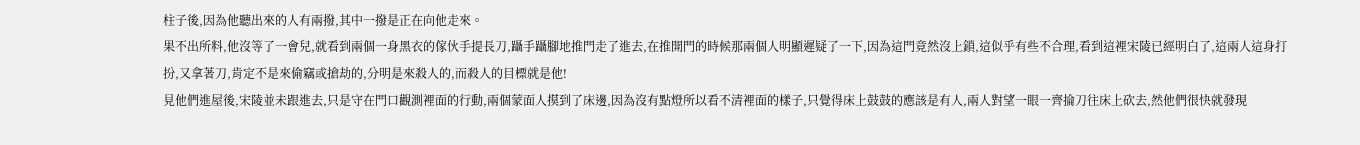柱子後,因為他聽出來的人有兩撥,其中一撥是正在向他走來。
果不出所料,他沒等了一會兒,就看到兩個一身黑衣的傢伙手提長刀,躡手躡腳地推門走了進去,在推開門的時候那兩個人明顯遲疑了一下,因為這門竟然沒上鎖,這似乎有些不合理,看到這裡宋陵已經明白了,這兩人這身打扮,又拿著刀,肯定不是來偷竊或搶劫的,分明是來殺人的,而殺人的目標就是他!
見他們進屋後,宋陵並未跟進去,只是守在門口觀測裡面的行動,兩個蒙面人摸到了床邊,因為沒有點燈所以看不清裡面的樣子,只覺得床上鼓鼓的應該是有人,兩人對望一眼一齊掄刀往床上砍去,然他們很快就發現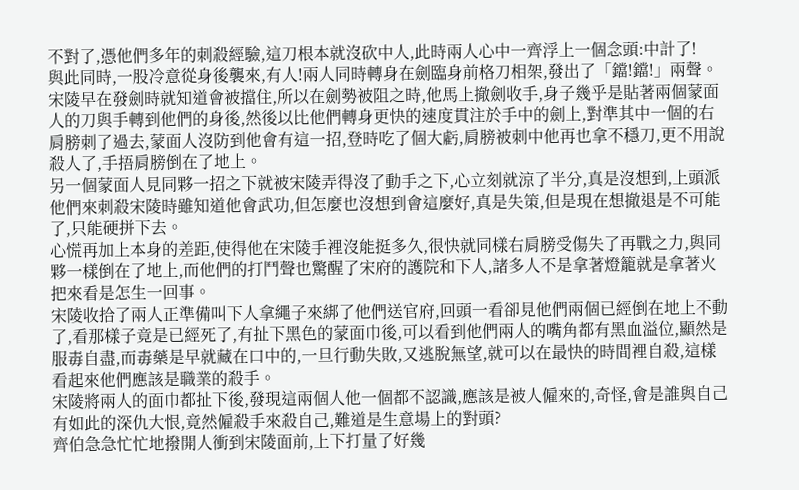不對了,憑他們多年的刺殺經驗,這刀根本就沒砍中人,此時兩人心中一齊浮上一個念頭:中計了!
與此同時,一股冷意從身後襲來,有人!兩人同時轉身在劍臨身前格刀相架,發出了「鐺!鐺!」兩聲。
宋陵早在發劍時就知道會被擋住,所以在劍勢被阻之時,他馬上撤劍收手,身子幾乎是貼著兩個蒙面人的刀與手轉到他們的身後,然後以比他們轉身更快的速度貫注於手中的劍上,對準其中一個的右肩膀刺了過去,蒙面人沒防到他會有這一招,登時吃了個大虧,肩膀被刺中他再也拿不穩刀,更不用說殺人了,手捂肩膀倒在了地上。
另一個蒙面人見同夥一招之下就被宋陵弄得沒了動手之下,心立刻就涼了半分,真是沒想到,上頭派他們來刺殺宋陵時雖知道他會武功,但怎麼也沒想到會這麼好,真是失策,但是現在想撤退是不可能了,只能硬拼下去。
心慌再加上本身的差距,使得他在宋陵手裡沒能挺多久,很快就同樣右肩膀受傷失了再戰之力,與同夥一樣倒在了地上,而他們的打鬥聲也驚醒了宋府的護院和下人,諸多人不是拿著燈籠就是拿著火把來看是怎生一回事。
宋陵收拾了兩人正準備叫下人拿繩子來綁了他們送官府,回頭一看卻見他們兩個已經倒在地上不動了,看那樣子竟是已經死了,有扯下黑色的蒙面巾後,可以看到他們兩人的嘴角都有黑血溢位,顯然是服毒自盡,而毒藥是早就藏在口中的,一旦行動失敗,又逃脫無望,就可以在最快的時間裡自殺,這樣看起來他們應該是職業的殺手。
宋陵將兩人的面巾都扯下後,發現這兩個人他一個都不認識,應該是被人僱來的,奇怪,會是誰與自己有如此的深仇大恨,竟然僱殺手來殺自己,難道是生意場上的對頭?
齊伯急急忙忙地撥開人衝到宋陵面前,上下打量了好幾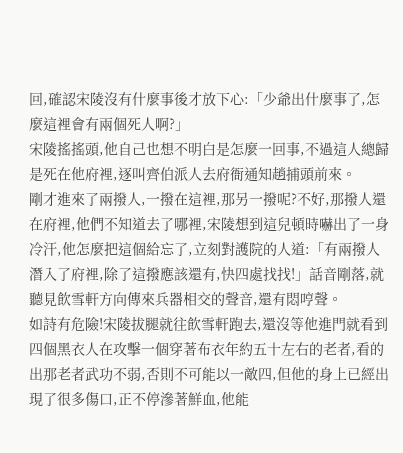回,確認宋陵沒有什麼事後才放下心:「少爺出什麼事了,怎麼這裡會有兩個死人啊?」
宋陵搖搖頭,他自己也想不明白是怎麼一回事,不過這人總歸是死在他府裡,逐叫齊伯派人去府衙通知趙捕頭前來。
剛才進來了兩撥人,一撥在這裡,那另一撥呢?不好,那撥人還在府裡,他們不知道去了哪裡,宋陵想到這兒頓時嚇出了一身冷汗,他怎麼把這個給忘了,立刻對護院的人道:「有兩撥人潛入了府裡,除了這撥應該還有,快四處找找!」話音剛落,就聽見飲雪軒方向傳來兵器相交的聲音,還有悶哼聲。
如詩有危險!宋陵拔腿就往飲雪軒跑去,還沒等他進門就看到四個黑衣人在攻擊一個穿著布衣年約五十左右的老者,看的出那老者武功不弱,否則不可能以一敵四,但他的身上已經出現了很多傷口,正不停滲著鮮血,他能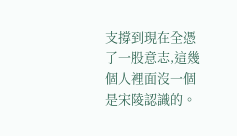支撐到現在全憑了一股意志,這幾個人裡面沒一個是宋陵認識的。